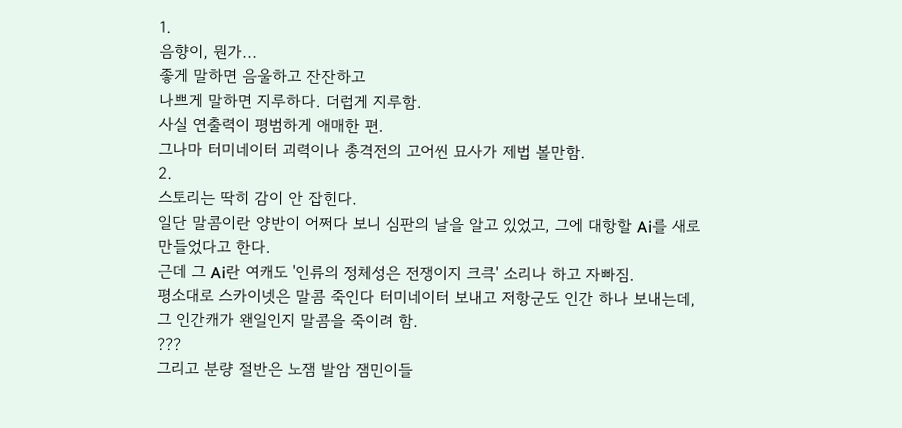1.
음향이, 뭔가...
좋게 말하면 음울하고 잔잔하고
나쁘게 말하면 지루하다. 더럽게 지루함.
사실 연출력이 평범하게 애매한 편.
그나마 터미네이터 괴력이나 총격전의 고어씬 묘사가 제법 볼만함.
2.
스토리는 딱히 감이 안 잡힌다.
일단 말콤이란 양반이 어쩌다 보니 심판의 날을 알고 있었고, 그에 대항할 Ai를 새로 만들었다고 한다.
근데 그 Ai란 여캐도 '인류의 정체성은 전쟁이지 크큭' 소리나 하고 자빠짐.
평소대로 스카이넷은 말콤 죽인다 터미네이터 보내고 저항군도 인간 하나 보내는데, 그 인간캐가 왠일인지 말콤을 죽이려 함.
???
그리고 분량 절반은 노잼 발암 잼민이들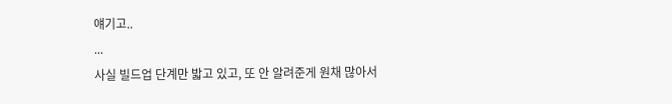얘기고..
...
사실 빌드업 단계만 밟고 있고, 또 안 알려준게 원채 많아서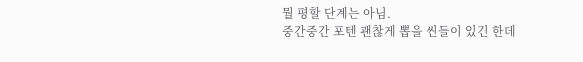뭘 평할 단계는 아님.
중간중간 포텐 괜찮게 뽑을 씬들이 있긴 한데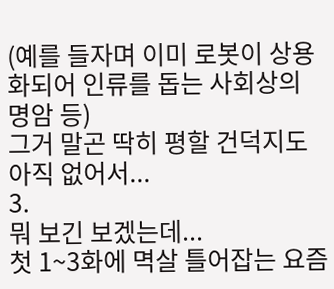(예를 들자며 이미 로봇이 상용화되어 인류를 돕는 사회상의 명암 등)
그거 말곤 딱히 평할 건덕지도 아직 없어서...
3.
뭐 보긴 보겠는데...
첫 1~3화에 멱살 틀어잡는 요즘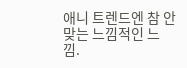애니 트렌드엔 참 안 맞는 느낌적인 느낌.